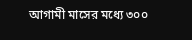আগামী মাসের মধ্যে ৩০০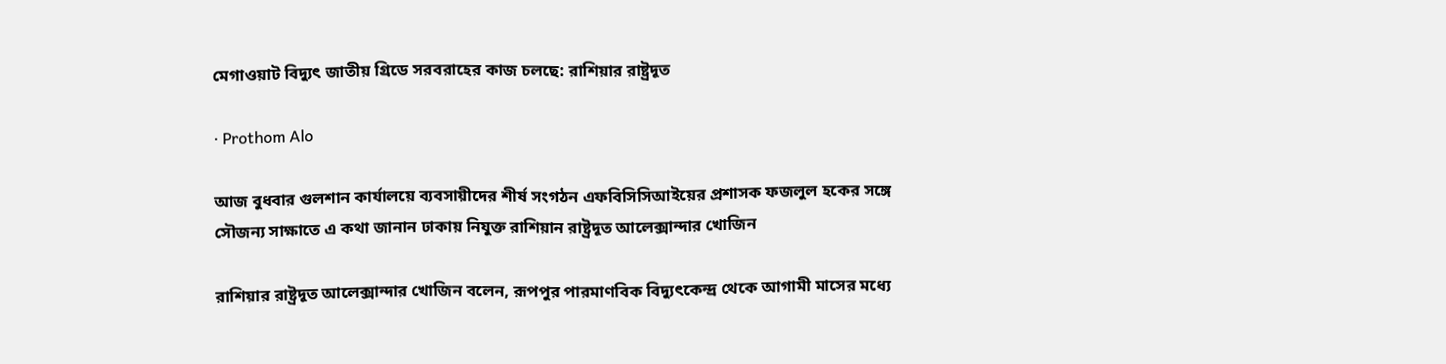মেগাওয়াট বিদ্যুৎ জাতীয় গ্রিডে সরবরাহের কাজ চলছে: রাশিয়ার রাষ্ট্রদূত

· Prothom Alo

আজ বুধবার গুলশান কার্যালয়ে ব্যবসায়ীদের শীর্ষ সংগঠন এফবিসিসিআইয়ের প্রশাসক ফজলুল হকের সঙ্গে সৌজন্য সাক্ষাতে এ কথা জানান ঢাকায় নিযুক্ত রাশিয়ান রাষ্ট্রদূত আলেক্সান্দার খোজিন

রাশিয়ার রাষ্ট্রদূত আলেক্সান্দার খোজিন বলেন, রূপপুর পারমাণবিক বিদ্যুৎকেন্দ্র থেকে আগামী মাসের মধ্যে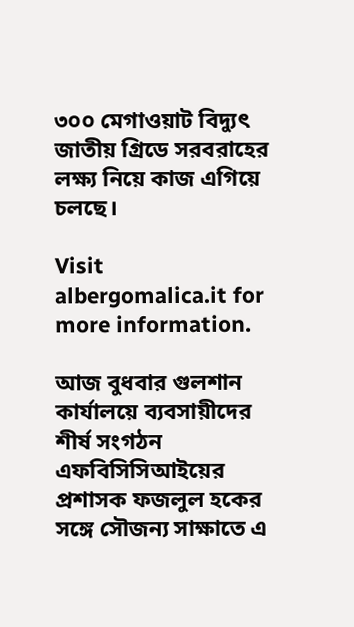৩০০ মেগাওয়াট বিদ্যুৎ জাতীয় গ্রিডে সরবরাহের লক্ষ্য নিয়ে কাজ এগিয়ে চলছে।

Visit albergomalica.it for more information.

আজ বুধবার গুলশান কার্যালয়ে ব্যবসায়ীদের শীর্ষ সংগঠন এফবিসিসিআইয়ের প্রশাসক ফজলুল হকের সঙ্গে সৌজন্য সাক্ষাতে এ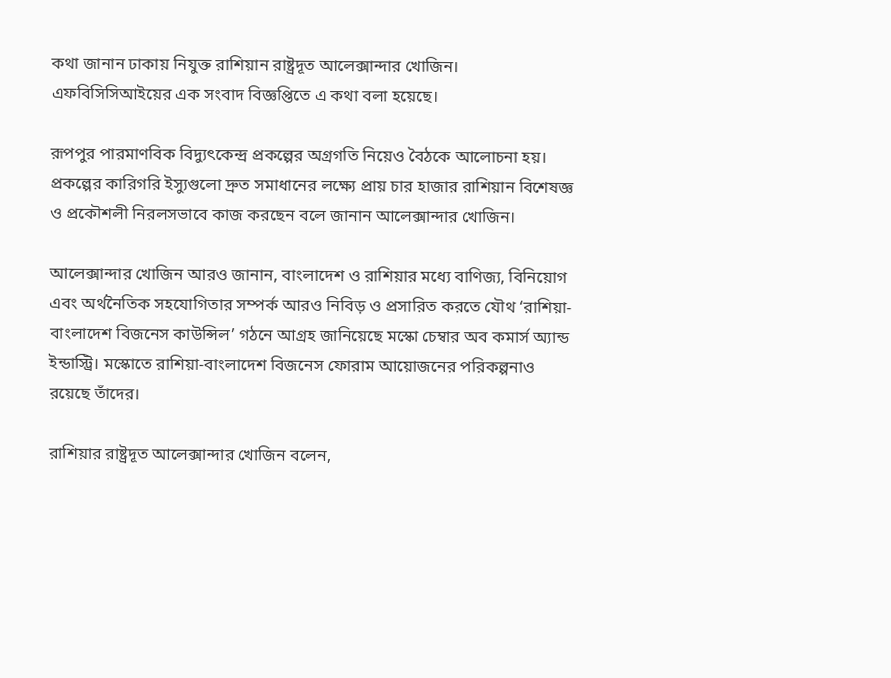কথা জানান ঢাকায় নিযুক্ত রাশিয়ান রাষ্ট্রদূত আলেক্সান্দার খোজিন। এফবিসিসিআইয়ের এক সংবাদ বিজ্ঞপ্তিতে এ কথা বলা হয়েছে।

রূপপুর পারমাণবিক বিদ্যুৎকেন্দ্র প্রকল্পের অগ্রগতি নিয়েও বৈঠকে আলোচনা হয়। প্রকল্পের কারিগরি ইস্যুগুলো দ্রুত সমাধানের লক্ষ্যে প্রায় চার হাজার রাশিয়ান বিশেষজ্ঞ ও প্রকৌশলী নিরলসভাবে কাজ করছেন বলে জানান আলেক্সান্দার খোজিন।

আলেক্সান্দার খোজিন আরও জানান, বাংলাদেশ ও রাশিয়ার মধ্যে বাণিজ্য, বিনিয়োগ এবং অর্থনৈতিক সহযোগিতার সম্পর্ক আরও নিবিড় ও প্রসারিত করতে যৌথ ‘রাশিয়া-বাংলাদেশ বিজনেস কাউন্সিল’ গঠনে আগ্রহ জানিয়েছে মস্কো চেম্বার অব কমার্স অ্যান্ড ইন্ডাস্ট্রি। মস্কোতে রাশিয়া-বাংলাদেশ বিজনেস ফোরাম আয়োজনের পরিকল্পনাও রয়েছে তাঁদের।

রাশিয়ার রাষ্ট্রদূত আলেক্সান্দার খোজিন বলেন,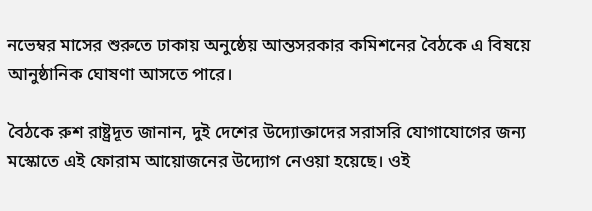নভেম্বর মাসের শুরুতে ঢাকায় অনুষ্ঠেয় আন্তসরকার কমিশনের বৈঠকে এ বিষয়ে আনুষ্ঠানিক ঘোষণা আসতে পারে।

বৈঠকে রুশ রাষ্ট্রদূত জানান, দুই দেশের উদ্যোক্তাদের সরাসরি যোগাযোগের জন্য মস্কোতে এই ফোরাম আয়োজনের উদ্যোগ নেওয়া হয়েছে। ওই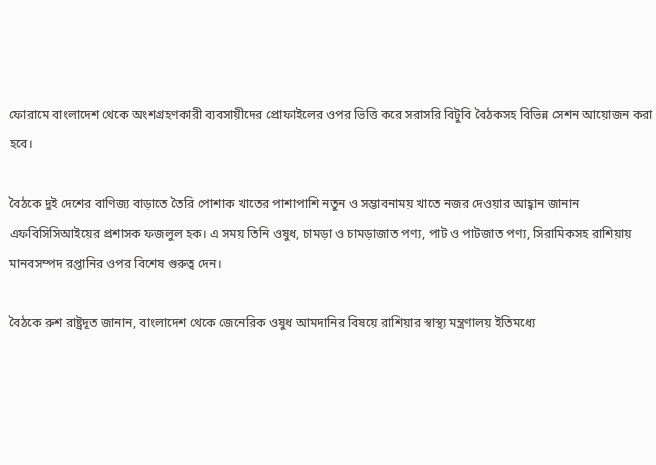ফোরামে বাংলাদেশ থেকে অংশগ্রহণকারী ব্যবসায়ীদের প্রোফাইলের ওপর ভিত্তি করে সরাসরি বিটুবি বৈঠকসহ বিভিন্ন সেশন আয়োজন করা হবে।

বৈঠকে দুই দেশের বাণিজ্য বাড়াতে তৈরি পোশাক খাতের পাশাপাশি নতুন ও সম্ভাবনাময় খাতে নজর দেওয়ার আহ্বান জানান এফবিসিসিআইয়ের প্রশাসক ফজলুল হক। এ সময় তিনি ওষুধ, চামড়া ও চামড়াজাত পণ্য, পাট ও পাটজাত পণ্য, সিরামিকসহ রাশিয়ায় মানবসম্পদ রপ্তানির ওপর বিশেষ গুরুত্ব দেন।

বৈঠকে রুশ রাষ্ট্রদূত জানান, বাংলাদেশ থেকে জেনেরিক ওষুধ আমদানির বিষয়ে রাশিয়ার স্বাস্থ্য মন্ত্রণালয় ইতিমধ্যে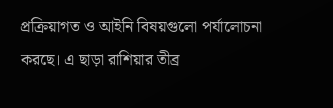প্রক্রিয়াগত ও আইনি বিষয়গুলো পর্যালোচনা করছে। এ ছাড়া রাশিয়ার তীব্র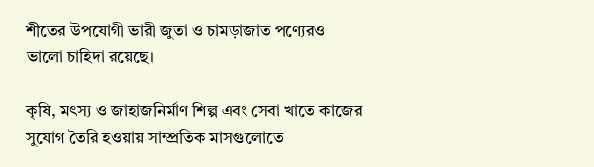শীতের উপযোগী ভারী জুতা ও চামড়াজাত পণ্যেরও ভালো চাহিদা রয়েছে।

কৃষি, মৎস্য ও জাহাজনির্মাণ শিল্প এবং সেবা খাতে কাজের সুযোগ তৈরি হওয়ায় সাম্প্রতিক মাসগুলোতে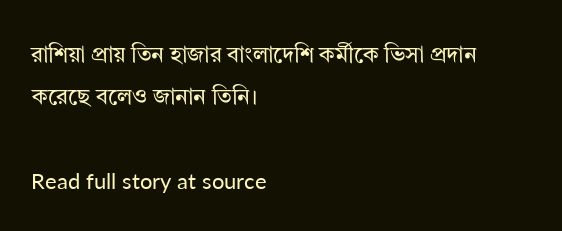রাশিয়া প্রায় তিন হাজার বাংলাদেশি কর্মীকে ভিসা প্রদান করেছে বলেও জানান তিনি।

Read full story at source